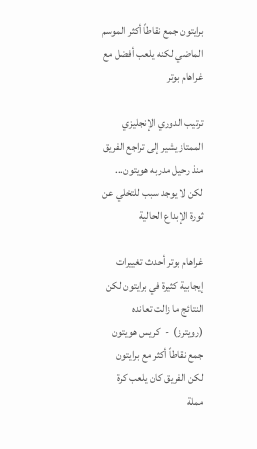برايتون جمع نقاطاً أكثر الموسم الماضي لكنه يلعب أفضل مع غراهام بوتر

ترتيب الدوري الإنجليزي الممتاز يشير إلى تراجع الفريق منذ رحيل مدربه هويتون... لكن لا يوجد سبب للتخلي عن ثورة الإبداع الحالية

غراهام بوتر أحدث تغييرات إيجابية كثيرة في برايتون لكن النتائج ما زالت تعانده (رويترز)  -  كريس هويتون جمع نقاطاً أكثر مع برايتون لكن الفريق كان يلعب كرة مملة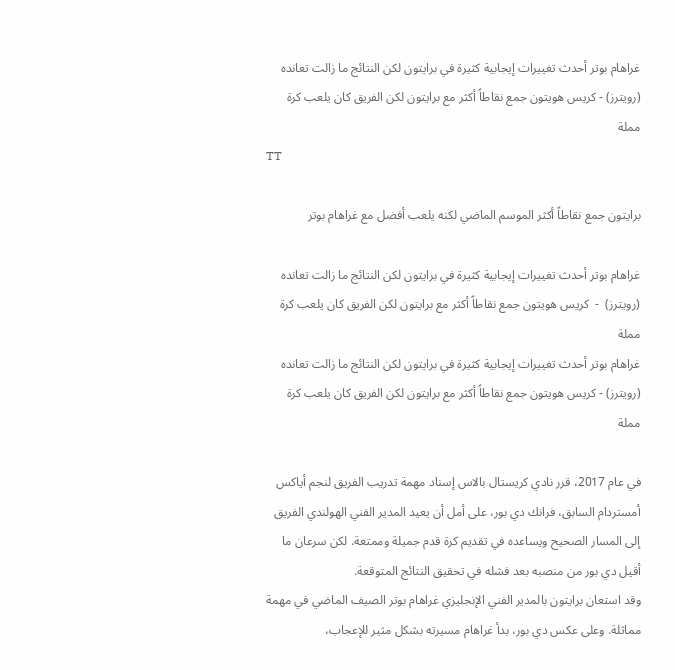غراهام بوتر أحدث تغييرات إيجابية كثيرة في برايتون لكن النتائج ما زالت تعانده (رويترز) - كريس هويتون جمع نقاطاً أكثر مع برايتون لكن الفريق كان يلعب كرة مملة
TT

برايتون جمع نقاطاً أكثر الموسم الماضي لكنه يلعب أفضل مع غراهام بوتر

غراهام بوتر أحدث تغييرات إيجابية كثيرة في برايتون لكن النتائج ما زالت تعانده (رويترز)  -  كريس هويتون جمع نقاطاً أكثر مع برايتون لكن الفريق كان يلعب كرة مملة
غراهام بوتر أحدث تغييرات إيجابية كثيرة في برايتون لكن النتائج ما زالت تعانده (رويترز) - كريس هويتون جمع نقاطاً أكثر مع برايتون لكن الفريق كان يلعب كرة مملة

في عام 2017، قرر نادي كريستال بالاس إسناد مهمة تدريب الفريق لنجم أياكس أمستردام السابق، فرانك دي بور، على أمل أن يعيد المدير الفني الهولندي الفريق إلى المسار الصحيح ويساعده في تقديم كرة قدم جميلة وممتعة. لكن سرعان ما أقيل دي بور من منصبه بعد فشله في تحقيق النتائج المتوقعة.
وقد استعان برايتون بالمدير الفني الإنجليزي غراهام بوتر الصيف الماضي في مهمة مماثلة. وعلى عكس دي بور، بدأ غراهام مسيرته بشكل مثير للإعجاب،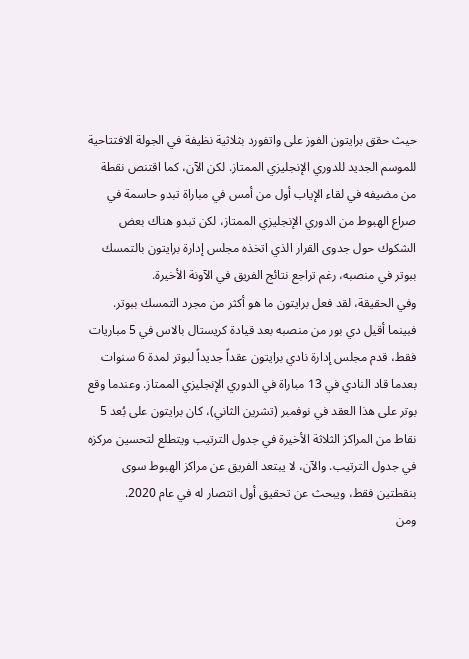حيث حقق برايتون الفوز على واتفورد بثلاثية نظيفة في الجولة الافتتاحية للموسم الجديد للدوري الإنجليزي الممتاز. لكن الآن، كما اقتنص نقطة من مضيفه في لقاء الإياب أول من أمس في مباراة تبدو حاسمة في صراع الهبوط من الدوري الإنجليزي الممتاز، لكن تبدو هناك بعض الشكوك حول جدوى القرار الذي اتخذه مجلس إدارة برايتون بالتمسك ببوتر في منصبه، رغم تراجع نتائج الفريق في الآونة الأخيرة.
وفي الحقيقة، لقد فعل برايتون ما هو أكثر من مجرد التمسك ببوتر. فبينما أقيل دي بور من منصبه بعد قيادة كريستال بالاس في 5 مباريات فقط، قدم مجلس إدارة نادي برايتون عقداً جديداً لبوتر لمدة 6 سنوات بعدما قاد النادي في 13 مباراة في الدوري الإنجليزي الممتاز. وعندما وقع بوتر على هذا العقد في نوفمبر (تشرين الثاني)، كان برايتون على بُعد 5 نقاط من المراكز الثلاثة الأخيرة في جدول الترتيب ويتطلع لتحسين مركزه في جدول الترتيب. والآن، لا يبتعد الفريق عن مراكز الهبوط سوى بنقطتين فقط، ويبحث عن تحقيق أول انتصار له في عام 2020.
ومن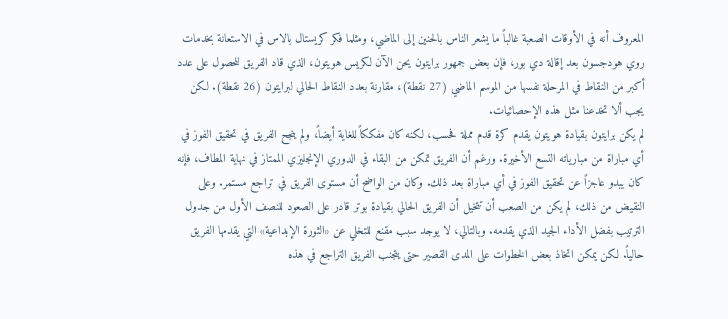المعروف أنه في الأوقات الصعبة غالباً ما يشعر الناس بالحنين إلى الماضي، ومثلما فكر كريستال بالاس في الاستعانة بخدمات روي هودجسون بعد إقالة دي بور، فإن بعض جمهور برايتون يحن الآن لكريس هويتون، الذي قاد الفريق للحصول على عدد أكبر من النقاط في المرحلة نفسها من الموسم الماضي (27 نقطة)، مقارنة بعدد النقاط الحالي لبرايتون (26 نقطة). لكن يجب ألا تخدعنا مثل هذه الإحصائيات.
لم يكن برايتون بقيادة هويتون يقدم كرة قدم مملة فحسب، لكنه كان مفككاً للغاية أيضاً، ولم ينجح الفريق في تحقيق الفوز في أي مباراة من مبارياته التسع الأخيرة. ورغم أن الفريق تمكن من البقاء في الدوري الإنجليزي الممتاز في نهاية المطاف، فإنه كان يبدو عاجزاً عن تحقيق الفوز في أي مباراة بعد ذلك. وكان من الواضح أن مستوى الفريق في تراجع مستمر. وعلى النقيض من ذلك، لم يكن من الصعب أن تتخيل أن الفريق الحالي بقيادة بوتر قادر على الصعود للنصف الأول من جدول الترتيب بفضل الأداء الجيد الذي يقدمه. وبالتالي، لا يوجد سبب مقنع للتخلي عن «الثورة الإبداعية» التي يقدمها الفريق حالياً. لكن يمكن اتخاذ بعض الخطوات على المدى القصير حتى يتجنب الفريق التراجع في هذه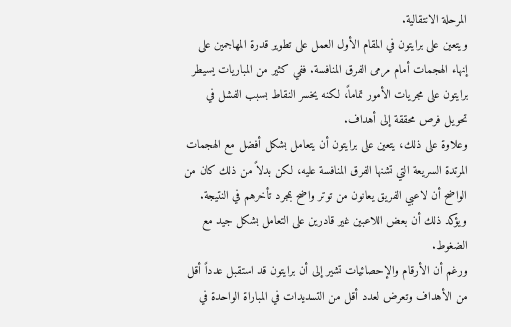المرحلة الانتقالية.
ويتعين على برايتون في المقام الأول العمل على تطوير قدرة المهاجمين على إنهاء الهجمات أمام مرمى الفرق المنافسة. ففي كثير من المباريات يسيطر برايتون على مجريات الأمور تماماً، لكنه يخسر النقاط بسبب الفشل في تحويل فرص محققة إلى أهداف.
وعلاوة على ذلك، يتعين على برايتون أن يتعامل بشكل أفضل مع الهجمات المرتدة السريعة التي تشنها الفرق المنافسة عليه، لكن بدلاً من ذلك كان من الواضح أن لاعبي الفريق يعانون من توتر واضح بمجرد تأخرهم في النتيجة. ويؤكد ذلك أن بعض اللاعبين غير قادرين على التعامل بشكل جيد مع الضغوط.
ورغم أن الأرقام والإحصائيات تشير إلى أن برايتون قد استقبل عدداً أقل من الأهداف وتعرض لعدد أقل من التسديدات في المباراة الواحدة في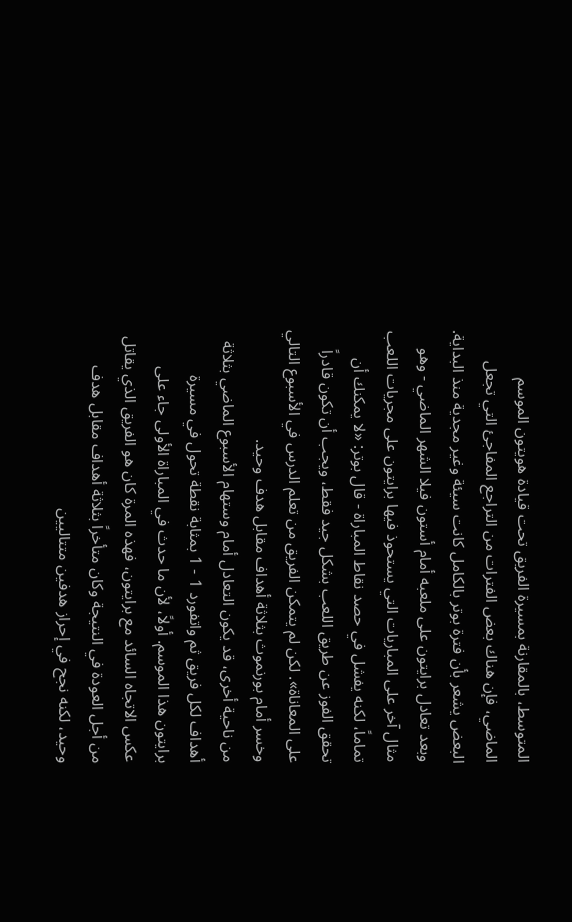المتوسط، بالمقارنة بمسيرة الفريق تحت قيادة هويتون الموسم الماضي، فإن هناك بعض الفترات من التراجع المفاجئ التي تجعل البعض يشعر بأن فترة بوتر بالكامل كانت سيئة وغير مجدية منذ البداية.
وبعد تعادل برايتون على ملعبه أمام أستون فيلا الشهر الماضي - وهو مثال آخر على المباريات التي يستحوذ فيها برايتون على مجريات اللعب تماماً، لكنه يفشل في حصد نقاط المباراة - قال بوتر: «لا يمكنك أن تحقق الفوز عن طريق اللعب بشكل جيد فقط، ويجب أن تكون قادراً على المعاناة». لكن لم يتمكن الفريق من تعلم الدرس في الأسبوع التالي وخسر أمام بورنموث بثلاثة أهداف مقابل هدف وحيد.
من ناحية أخرى، قد يكون التعادل أمام وستهام الأسبوع الماضي بثلاثة أهداف لكل فريق ثم واتفورد 1 - 1 بمثابة نقطة تحول في مسيرة برايتون هذا الموسم. أولاً، لأن ما حدث في المباراة الأولى جاء على عكس الاتجاه السائد مع برايتون، فهذه المرة كان هو الفريق الذي يقاتل من أجل العودة في النتيجة وكان متأخراً بثلاثة أهداف مقابل هدف وحيد، لكنه نجح في إحراز هدفين متتاليين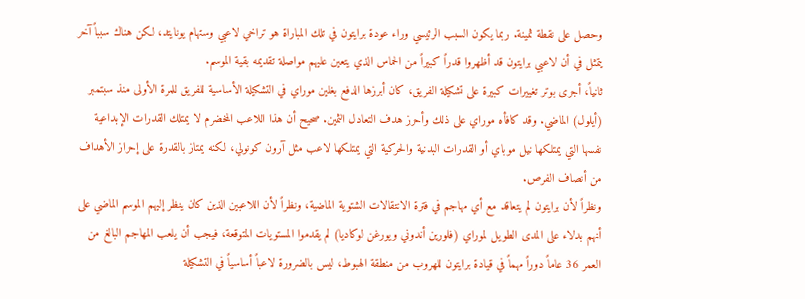وحصل على نقطة ثمينة. ربما يكون السبب الرئيسي وراء عودة برايتون في تلك المباراة هو تراخي لاعبي وستهام يونايتد، لكن هناك سبباً آخر يتمثل في أن لاعبي برايتون قد أظهروا قدراً كبيراً من الحماس الذي يتعين عليهم مواصلة تقديمه بقية الموسم.
ثانياً، أجرى بوتر تغييرات كبيرة على تشكيلة الفريق، كان أبرزها الدفع بغلين موراي في التشكيلة الأساسية للفريق للمرة الأولى منذ سبتمبر (أيلول) الماضي. وقد كافأه موراي على ذلك وأحرز هدف التعادل الثمين. صحيح أن هذا اللاعب المخضرم لا يمتلك القدرات الإبداعية نفسها التي يمتلكها نيل موباي أو القدرات البدنية والحركية التي يمتلكها لاعب مثل آرون كونولي، لكنه يمتاز بالقدرة على إحراز الأهداف من أنصاف الفرص.
ونظراً لأن برايتون لم يتعاقد مع أي مهاجم في فترة الانتقالات الشتوية الماضية، ونظراً لأن اللاعبين الذين كان ينظر إليهم الموسم الماضي على أنهم بدلاء على المدى الطويل لموراي (فلورين أندوني ويورغن لوكاديا) لم يقدموا المستويات المتوقعة، فيجب أن يلعب المهاجم البالغ من العمر 36 عاماً دوراً مهماً في قيادة برايتون للهروب من منطقة الهبوط، ليس بالضرورة لاعباً أساسياً في التشكيلة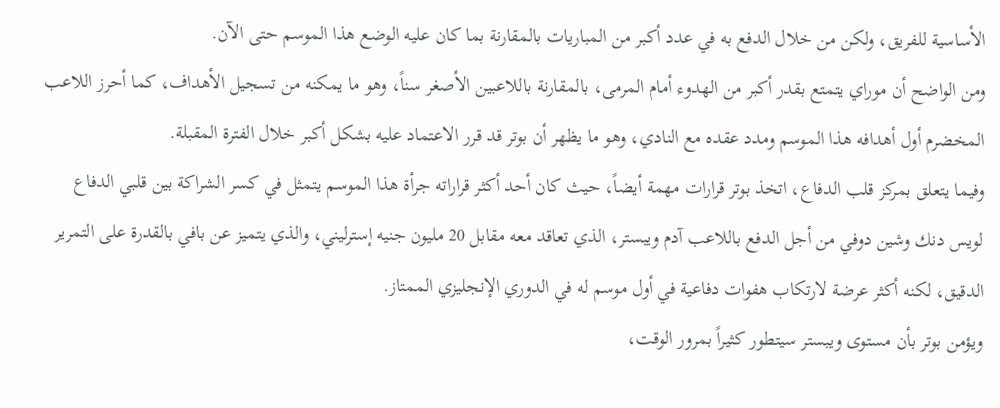الأساسية للفريق، ولكن من خلال الدفع به في عدد أكبر من المباريات بالمقارنة بما كان عليه الوضع هذا الموسم حتى الآن.
ومن الواضح أن موراي يتمتع بقدر أكبر من الهدوء أمام المرمى، بالمقارنة باللاعبين الأصغر سناً، وهو ما يمكنه من تسجيل الأهداف، كما أحرز اللاعب المخضرم أول أهدافه هذا الموسم ومدد عقده مع النادي، وهو ما يظهر أن بوتر قد قرر الاعتماد عليه بشكل أكبر خلال الفترة المقبلة.
وفيما يتعلق بمركز قلب الدفاع، اتخذ بوتر قرارات مهمة أيضاً، حيث كان أحد أكثر قراراته جرأة هذا الموسم يتمثل في كسر الشراكة بين قلبي الدفاع لويس دنك وشين دوفي من أجل الدفع باللاعب آدم ويبستر، الذي تعاقد معه مقابل 20 مليون جنيه إسترليني، والذي يتميز عن بافي بالقدرة على التمرير الدقيق، لكنه أكثر عرضة لارتكاب هفوات دفاعية في أول موسم له في الدوري الإنجليزي الممتاز.
ويؤمن بوتر بأن مستوى ويبستر سيتطور كثيراً بمرور الوقت،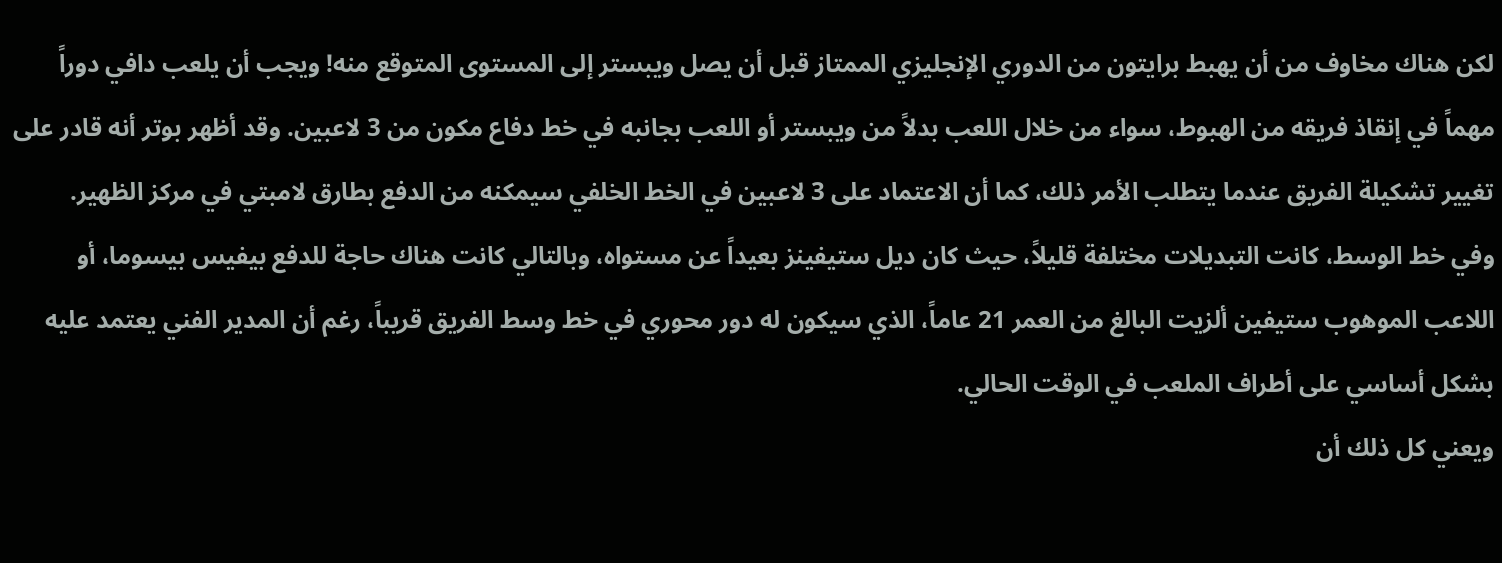لكن هناك مخاوف من أن يهبط برايتون من الدوري الإنجليزي الممتاز قبل أن يصل ويبستر إلى المستوى المتوقع منه! ويجب أن يلعب دافي دوراً مهماً في إنقاذ فريقه من الهبوط، سواء من خلال اللعب بدلاً من ويبستر أو اللعب بجانبه في خط دفاع مكون من 3 لاعبين. وقد أظهر بوتر أنه قادر على تغيير تشكيلة الفريق عندما يتطلب الأمر ذلك، كما أن الاعتماد على 3 لاعبين في الخط الخلفي سيمكنه من الدفع بطارق لامبتي في مركز الظهير.
وفي خط الوسط، كانت التبديلات مختلفة قليلاً، حيث كان ديل ستيفينز بعيداً عن مستواه، وبالتالي كانت هناك حاجة للدفع بيفيس بيسوما، أو اللاعب الموهوب ستيفين ألزيت البالغ من العمر 21 عاماً، الذي سيكون له دور محوري في خط وسط الفريق قريباً، رغم أن المدير الفني يعتمد عليه بشكل أساسي على أطراف الملعب في الوقت الحالي.
ويعني كل ذلك أن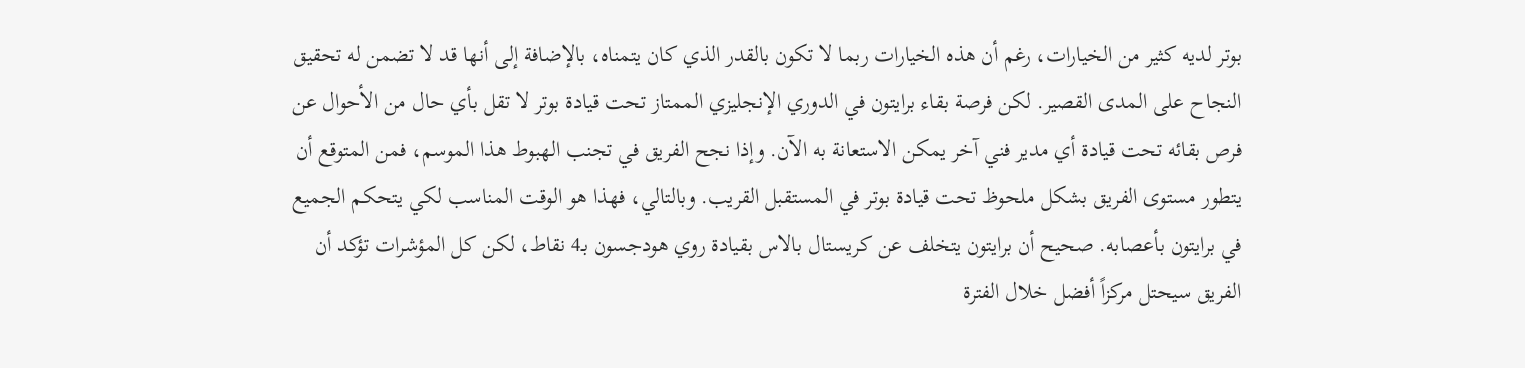بوتر لديه كثير من الخيارات، رغم أن هذه الخيارات ربما لا تكون بالقدر الذي كان يتمناه، بالإضافة إلى أنها قد لا تضمن له تحقيق النجاح على المدى القصير. لكن فرصة بقاء برايتون في الدوري الإنجليزي الممتاز تحت قيادة بوتر لا تقل بأي حال من الأحوال عن فرص بقائه تحت قيادة أي مدير فني آخر يمكن الاستعانة به الآن. وإذا نجح الفريق في تجنب الهبوط هذا الموسم، فمن المتوقع أن يتطور مستوى الفريق بشكل ملحوظ تحت قيادة بوتر في المستقبل القريب. وبالتالي، فهذا هو الوقت المناسب لكي يتحكم الجميع في برايتون بأعصابه. صحيح أن برايتون يتخلف عن كريستال بالاس بقيادة روي هودجسون بـ4 نقاط، لكن كل المؤشرات تؤكد أن الفريق سيحتل مركزاً أفضل خلال الفترة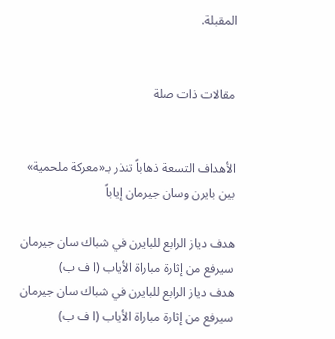المقبلة.


مقالات ذات صلة


الأهداف التسعة ذهاباً تنذر بـ«معركة ملحمية» بين بايرن وسان جيرمان إياباً

هدف دياز الرابع للبايرن في شباك سان جيرمان سيرفع من إثارة مباراة الأياب (ا ف ب)
هدف دياز الرابع للبايرن في شباك سان جيرمان سيرفع من إثارة مباراة الأياب (ا ف ب)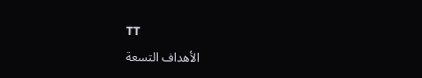TT

الأهداف التسعة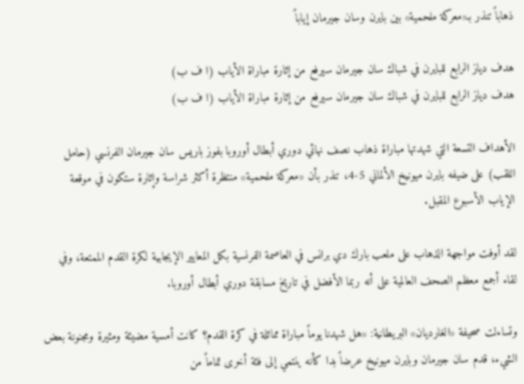ذهاباً تنذر بـ«معركة ملحمية» بين بايرن وسان جيرمان إياباً

هدف دياز الرابع للبايرن في شباك سان جيرمان سيرفع من إثارة مباراة الأياب (ا ف ب)
هدف دياز الرابع للبايرن في شباك سان جيرمان سيرفع من إثارة مباراة الأياب (ا ف ب)

الأهداف التسعة التي شهدتها مباراة ذهاب نصف نهائي دوري أبطال أوروبا بفوز باريس سان جيرمان الفرنسي (حامل اللقب) على ضيفه بايرن ميونيخ الألماني 5-4، تنذر بأن «معركة ملحمية» منتظرة أكثر شراسة وإثارة ستكون في موقعة الإياب الأسبوع المقبل.

لقد أوفت مواجهة الذهاب على ملعب بارك دي برانس في العاصمة الفرنسية بكل المعايير الإيجابية لكرة القدم الممتعة، وفي لقاء أجمع معظم الصحف العالمية على أنه ربما الأفضل في تاريخ مسابقة دوري أبطال أوروبا.

وتساءلت صحيفة «الغارديان» البريطانية: «هل شهدنا يوماً مباراة مماثلة في كرة القدم؟ كانت أمسية مضيئة ومثيرة ومجنونة بعض الشيء، قدم سان جيرمان وبايرن ميونيخ عرضاً بدا كأنه ينتمي إلى فئة أخرى تماماً من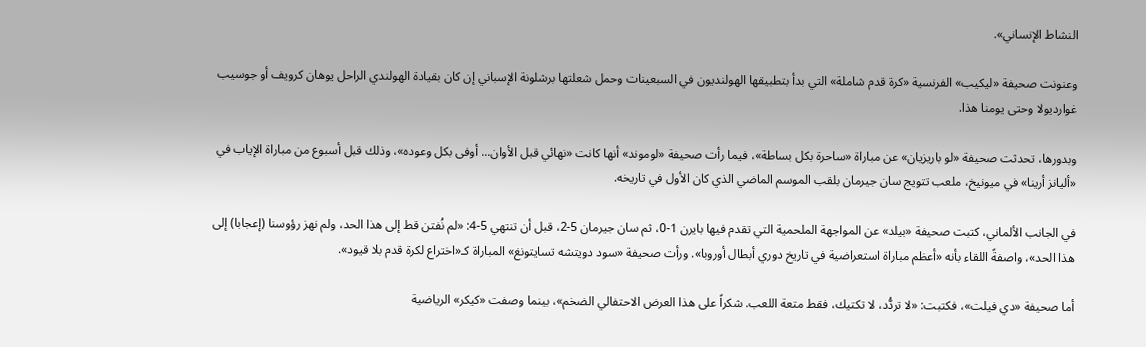النشاط الإنساني».

وعنونت صحيفة «ليكيب» الفرنسية «كرة قدم شاملة» التي بدأ بتطبيقها الهولنديون في السبعينات وحمل شعلتها برشلونة الإسباني إن كان بقيادة الهولندي الراحل يوهان كرويف أو جوسيب غوارديولا وحتى يومنا هذا.

وبدورها، تحدثت صحيفة «لو باريزيان» عن مباراة «ساحرة بكل بساطة»، فيما رأت صحيفة «لوموند» أنها كانت «نهائي قبل الأوان... أوفى بكل وعوده»، وذلك قبل أسبوع من مباراة الإياب في «أليانز أرينا» في ميونيخ، ملعب تتويج سان جيرمان بلقب الموسم الماضي الذي كان الأول في تاريخه.

في الجانب الألماني، كتبت صحيفة «بيلد» عن المواجهة الملحمية التي تقدم فيها بايرن 1-0، ثم سان جيرمان 5-2، قبل أن تنتهي 5-4: «لم نُفتن قط إلى هذا الحد، ولم نهز رؤوسنا (إعجابا) إلى هذا الحد»، واصفةً اللقاء بأنه «أعظم مباراة استعراضية في تاريخ دوري أبطال أوروبا». ورأت صحيفة «سود دويتشه تسايتونغ» المباراة كـ«اختراع لكرة قدم بلا قيود».

أما صحيفة «دي فيلت»، فكتبت: «لا تردُّد، لا تكتيك، فقط متعة اللعب. شكراً على هذا العرض الاحتفالي الضخم»، بينما وصفت «كيكر» الرياضية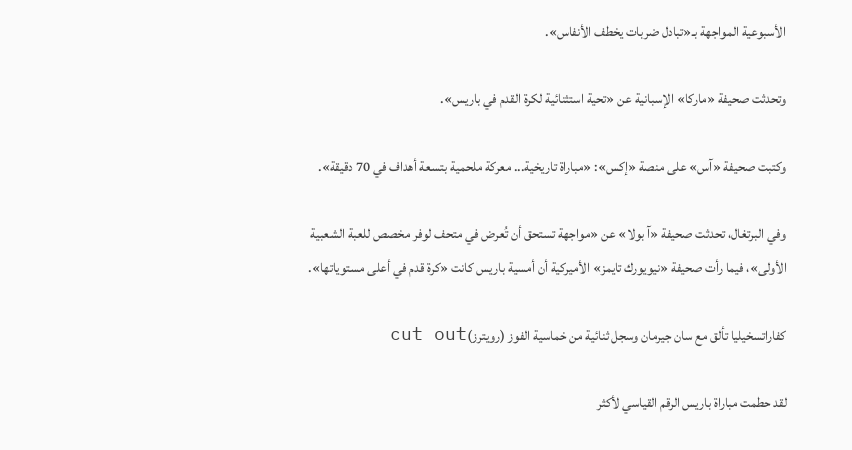الأسبوعية المواجهة بـ«تبادل ضربات يخطف الأنفاس».

وتحدثت صحيفة «ماركا» الإسبانية عن «تحية استثنائية لكرة القدم في باريس».

وكتبت صحيفة «آس» على منصة «إكس»: «مباراة تاريخية... معركة ملحمية بتسعة أهداف في 70 دقيقة».

وفي البرتغال، تحدثت صحيفة «آ بولا» عن «مواجهة تستحق أن تُعرض في متحف لوفر مخصص للعبة الشعبية الأولى»، فيما رأت صحيفة «نيويورك تايمز» الأميركية أن أمسية باريس كانت «كرة قدم في أعلى مستوياتها».

كفاراتسخيليا تألق مع سان جيرمان وسجل ثنائية من خماسية الفوز (رويترز)cut out

لقد حطمت مباراة باريس الرقم القياسي لأكثر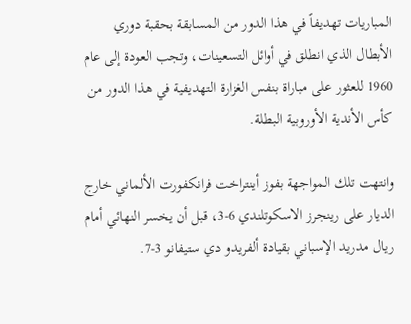المباريات تهديفاً في هذا الدور من المسابقة بحقبة دوري الأبطال الذي انطلق في أوائل التسعينات، وتجب العودة إلى عام 1960 للعثور على مباراة بنفس الغزارة التهديفية في هذا الدور من كأس الأندية الأوروبية البطلة.

وانتهت تلك المواجهة بفوز أينتراخت فرانكفورت الألماني خارج الديار على رينجرز الاسكوتلندي 6-3، قبل أن يخسر النهائي أمام ريال مدريد الإسباني بقيادة ألفريدو دي ستيفانو 3-7.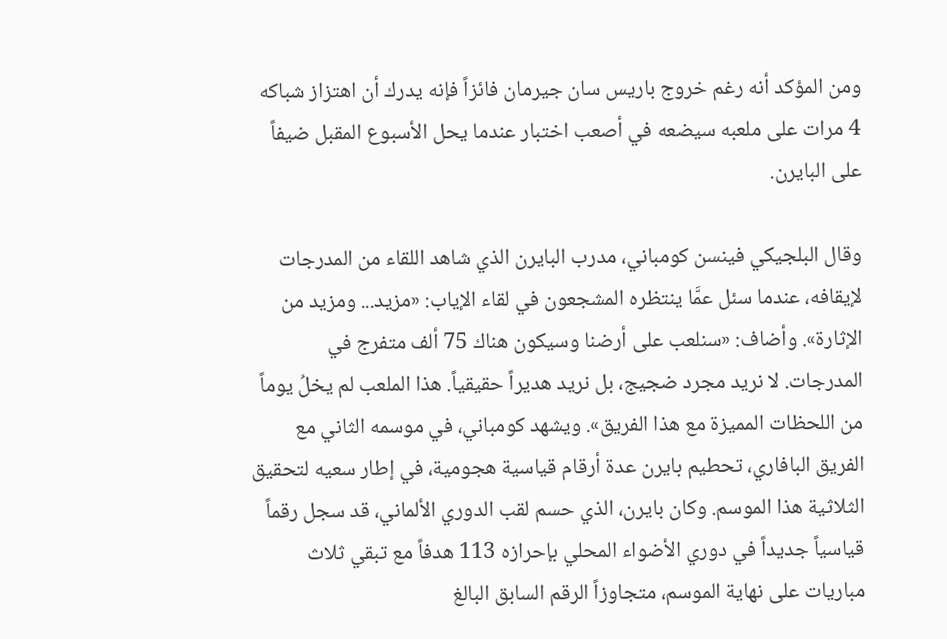ومن المؤكد أنه رغم خروج باريس سان جيرمان فائزاً فإنه يدرك أن اهتزاز شباكه 4 مرات على ملعبه سيضعه في أصعب اختبار عندما يحل الأسبوع المقبل ضيفاً على البايرن.

وقال البلجيكي فينسن كومباني، مدرب البايرن الذي شاهد اللقاء من المدرجات لإيقافه، عندما سئل عمَّا ينتظره المشجعون في لقاء الإياب: «مزيد... ومزيد من الإثارة». وأضاف: «سنلعب على أرضنا وسيكون هناك 75 ألف متفرج في المدرجات. لا نريد مجرد ضجيج، بل نريد هديراً حقيقياً. هذا الملعب لم يخلُ يوماً من اللحظات المميزة مع هذا الفريق». ويشهد كومباني، في موسمه الثاني مع الفريق البافاري، تحطيم بايرن عدة أرقام قياسية هجومية، في إطار سعيه لتحقيق الثلاثية هذا الموسم. وكان بايرن، الذي حسم لقب الدوري الألماني، قد سجل رقماً قياسياً جديداً في دوري الأضواء المحلي بإحرازه 113 هدفاً مع تبقي ثلاث مباريات على نهاية الموسم، متجاوزاً الرقم السابق البالغ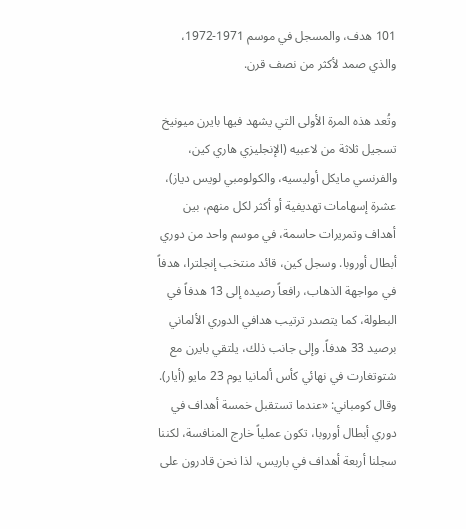101 هدف، والمسجل في موسم 1971-1972، والذي صمد لأكثر من نصف قرن.

وتُعد هذه المرة الأولى التي يشهد فيها بايرن ميونيخ تسجيل ثلاثة من لاعبيه (الإنجليزي هاري كين، والفرنسي مايكل أوليسيه، والكولومبي لويس دياز)، عشرة إسهامات تهديفية أو أكثر لكل منهم، بين أهداف وتمريرات حاسمة، في موسم واحد من دوري أبطال أوروبا. وسجل كين، قائد منتخب إنجلترا، هدفاً في مواجهة الذهاب، رافعاً رصيده إلى 13 هدفاً في البطولة، كما يتصدر ترتيب هدافي الدوري الألماني برصيد 33 هدفاً. وإلى جانب ذلك، يلتقي بايرن مع شتوتغارت في نهائي كأس ألمانيا يوم 23 مايو (أيار). وقال كومباني: «عندما تستقبل خمسة أهداف في دوري أبطال أوروبا، تكون عملياً خارج المنافسة، لكننا سجلنا أربعة أهداف في باريس، لذا نحن قادرون على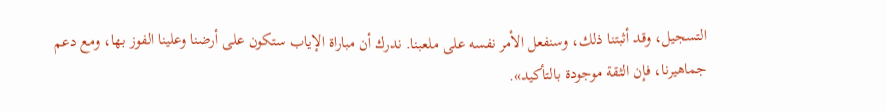التسجيل، وقد أثبتنا ذلك، وسنفعل الأمر نفسه على ملعبنا. ندرك أن مباراة الإياب ستكون على أرضنا وعلينا الفوز بها، ومع دعم جماهيرنا، فإن الثقة موجودة بالتأكيد».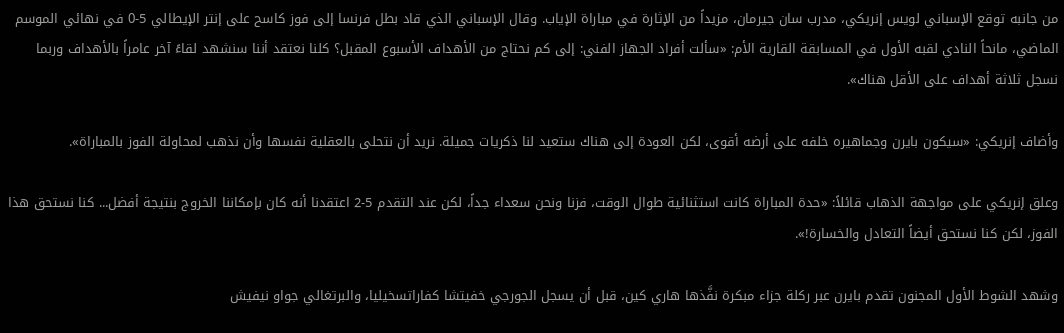من جانبه توقع الإسباني لويس إنريكي، مدرب سان جيرمان، مزيداً من الإثارة في مباراة الإياب. وقال الإسباني الذي قاد بطل فرنسا إلى فوز كاسح على إنتر الإيطالي 5-0 في نهائي الموسم الماضي، مانحاً النادي لقبه الأول في المسابقة القارية الأم: «سألت أفراد الجهاز الفني: إلى كم نحتاج من الأهداف الأسبوع المقبل؟ كلنا نعتقد أننا سنشهد لقاءً آخر عامراً بالأهداف وربما نسجل ثلاثة أهداف على الأقل هناك».

وأضاف إنريكي: «سيكون بايرن وجماهيره خلفه على أرضه أقوى، لكن العودة إلى هناك ستعيد لنا ذكريات جميلة. نريد أن نتحلى بالعقلية نفسها وأن نذهب لمحاولة الفوز بالمباراة».

وعلق إنريكي على مواجهة الذهاب قائلاً: «حدة المباراة كانت استثنائية طوال الوقت، فزنا ونحن سعداء جداً، لكن عند التقدم 5-2 اعتقدنا أنه كان بإمكاننا الخروج بنتيجة أفضل... كنا نستحق هذا الفوز، لكن كنا نستحق أيضاً التعادل والخسارة!».

وشهد الشوط الأول المجنون تقدم بايرن عبر ركلة جزاء مبكرة نفَّذها هاري كين، قبل أن يسجل الجورجي خفيتشا كفاراتسخيليا، والبرتغالي جواو نيفيش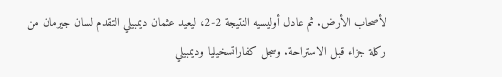لأصحاب الأرض. ثم عادل أوليسيه النتيجة 2-2، ليعيد عثمان ديمبيلي التقدم لسان جيرمان من ركلة جزاء قبل الاستراحة. وسجل كفاراتسخيليا وديمبيلي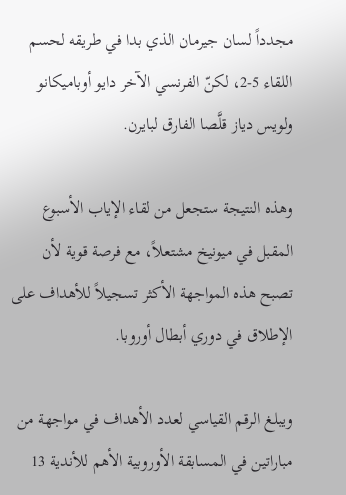مجدداً لسان جيرمان الذي بدا في طريقه لحسم اللقاء 5-2، لكنّ الفرنسي الآخر دايو أوباميكانو ولويس دياز قلَّصا الفارق لبايرن.

وهذه النتيجة ستجعل من لقاء الإياب الأسبوع المقبل في ميونيخ مشتعلاً، مع فرصة قوية لأن تصبح هذه المواجهة الأكثر تسجيلاً للأهداف على الإطلاق في دوري أبطال أوروبا.

ويبلغ الرقم القياسي لعدد الأهداف في مواجهة من مباراتين في المسابقة الأوروبية الأهم للأندية 13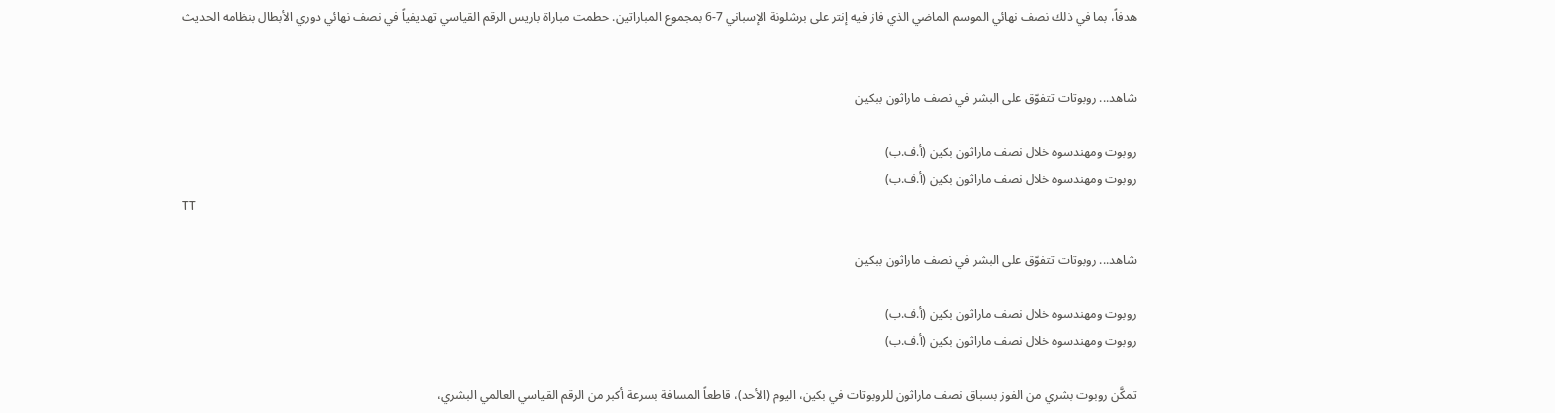هدفاً، بما في ذلك نصف نهائي الموسم الماضي الذي فاز فيه إنتر على برشلونة الإسباني 7-6 بمجموع المباراتين. حطمت مباراة باريس الرقم القياسي تهديفياً في نصف نهائي دوري الأبطال بنظامه الحديث


شاهد... روبوتات تتفوّق على البشر في نصف ماراثون ببكين

روبوت ومهندسوه خلال نصف ماراثون بكين (أ.ف.ب)
روبوت ومهندسوه خلال نصف ماراثون بكين (أ.ف.ب)
TT

شاهد... روبوتات تتفوّق على البشر في نصف ماراثون ببكين

روبوت ومهندسوه خلال نصف ماراثون بكين (أ.ف.ب)
روبوت ومهندسوه خلال نصف ماراثون بكين (أ.ف.ب)

تمكَّن روبوت بشري من الفوز بسباق نصف ماراثون للروبوتات في بكين، اليوم (الأحد)، قاطعاً المسافة بسرعة أكبر من الرقم القياسي العالمي البشري،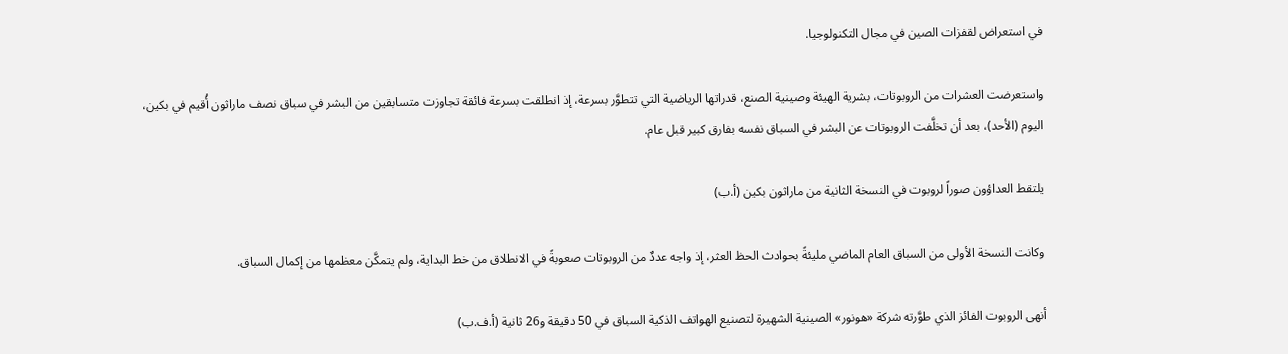في استعراض لقفزات الصين في مجال التكنولوجيا.

واستعرضت العشرات ‌من الروبوتات، بشرية الهيئة وصينية الصنع، قدراتها الرياضية التي تتطوَّر بسرعة، إذ انطلقت بسرعة فائقة تجاوزت متسابقين من البشر في سباق نصف ماراثون أُقيم في بكين، اليوم (الأحد)، بعد أن تخلَّفت الروبوتات عن البشر في السباق نفسه بفارق كبير قبل عام.

يلتقط العداؤون صوراً لروبوت في النسخة الثانية من ماراثون بكين (أ.ب)

وكانت النسخة الأولى من السباق العام الماضي مليئةً بحوادث الحظ العثر، إذ واجه عددٌ من الروبوتات صعوبةً في الانطلاق من خط البداية، ولم يتمكَّن معظمها ‌من إكمال ‌السباق.

أنهى الروبوت الفائز الذي طوَّرته شركة «هونور» الصينية الشهيرة لتصنيع الهواتف الذكية السباق في 50 دقيقة و26 ثانية (أ.ف.ب)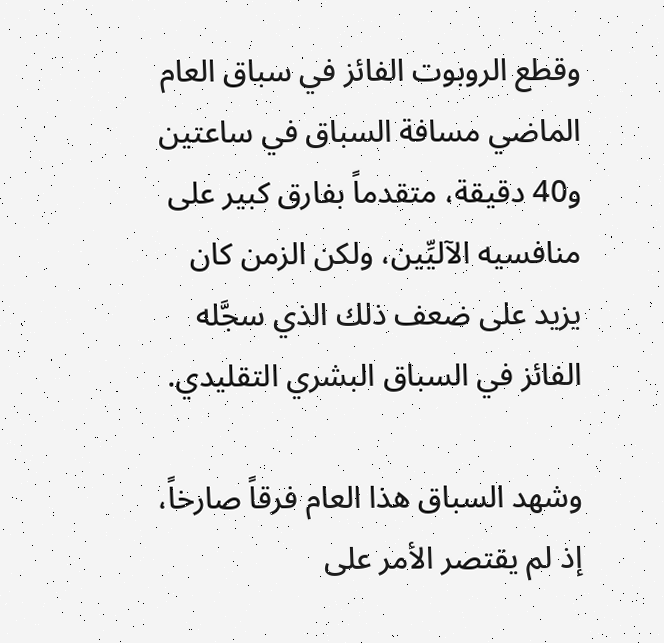وقطع الروبوت الفائز في سباق ‌العام الماضي مسافة السباق في ساعتين و40 دقيقة، متقدماً بفارق كبير على منافسيه الآليِّين، ولكن الزمن كان يزيد على ضعف ذلك الذي سجَّله الفائز في السباق البشري التقليدي.

وشهد السباق هذا العام فرقاً صارخاً، إذ لم يقتصر الأمر على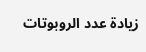زيادة عدد الروبوتات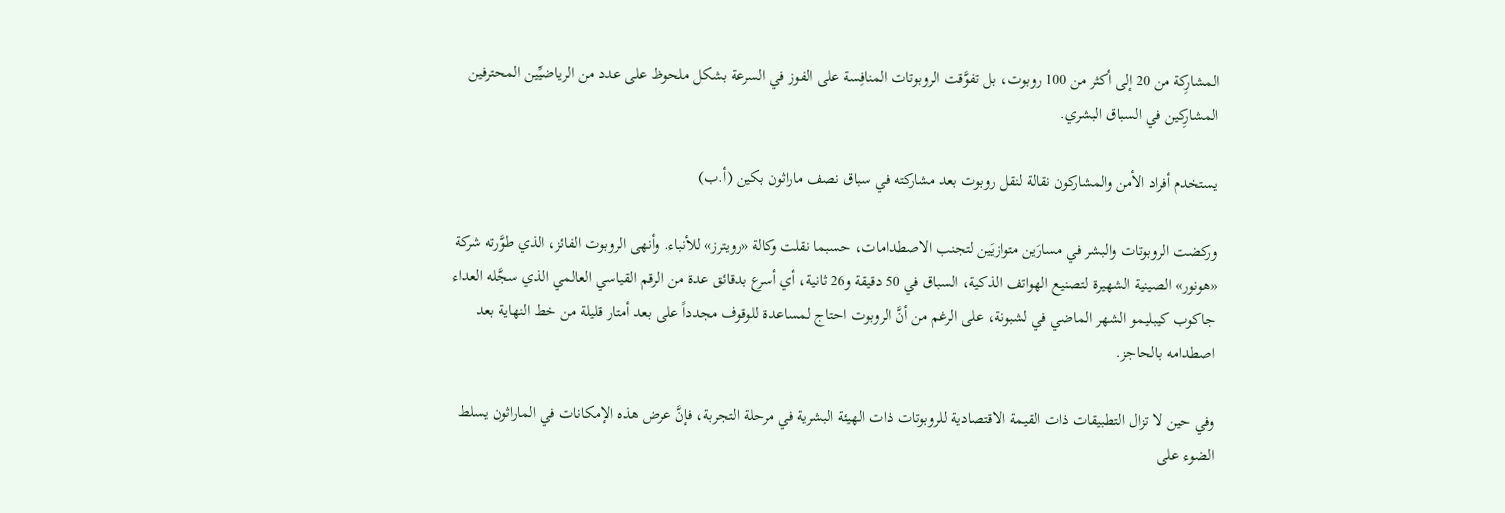المشارِكة من 20 إلى أكثر من 100 روبوت، بل تفوَّقت الروبوتات ‌المنافِسة على الفوز ‌في السرعة بشكل ملحوظ على عدد من الرياضيِّين المحترفين المشارِكين ‌في السباق البشري.

يستخدم أفراد الأمن والمشاركون نقالة لنقل روبوت بعد مشاركته في سباق نصف ماراثون بكين (أ.ب)

وركضت الروبوتات والبشر في مسارَين ‌متوازيَين لتجنب الاصطدامات، حسبما نقلت وكالة «رويترز» للأنباء. وأنهى الروبوت الفائز، الذي طوَّرته شركة «هونور» الصينية الشهيرة لتصنيع الهواتف الذكية، السباق في 50 دقيقة و26 ثانية، أي أسرع بدقائق عدة من الرقم ‌القياسي العالمي الذي سجَّله العداء جاكوب كيبليمو الشهر الماضي في لشبونة، على الرغم من أنَّ الروبوت احتاج لمساعدة للوقوف مجدداً على بعد أمتار قليلة من خط النهاية بعد اصطدامه بالحاجز.

وفي حين لا تزال التطبيقات ذات القيمة الاقتصادية للروبوتات ذات الهيئة البشرية في مرحلة التجربة، فإنَّ عرض هذه الإمكانات في الماراثون يسلط الضوء على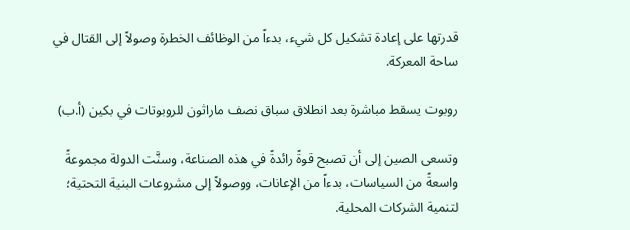قدرتها على إعادة تشكيل كل شيء، بدءاً من الوظائف الخطرة وصولاً إلى القتال في ساحة المعركة.

روبوت يسقط مباشرة بعد انطلاق سباق نصف ماراثون للروبوتات في بكين (أ.ب)

وتسعى الصين إلى أن تصبح قوةً رائدةً في هذه الصناعة، وسنَّت الدولة مجموعةً واسعةً من السياسات، بدءاً من الإعانات، ووصولاً إلى مشروعات البنية التحتية؛ لتنمية الشركات المحلية.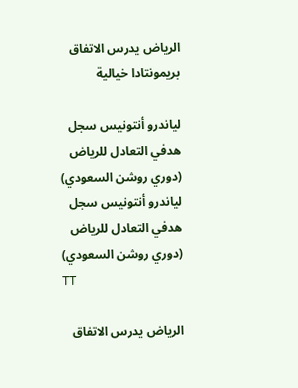الرياض يدرس الاتفاق بريمونتادا خيالية

لياندرو أنتونيس سجل هدفي التعادل للرياض (دوري روشن السعودي)
لياندرو أنتونيس سجل هدفي التعادل للرياض (دوري روشن السعودي)
TT

الرياض يدرس الاتفاق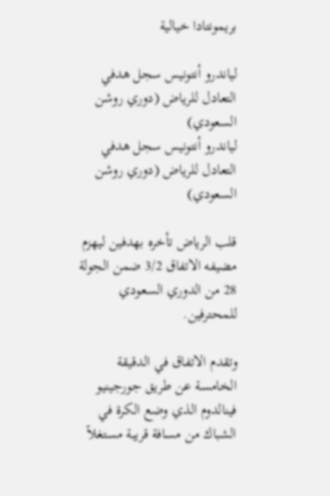بريمونتادا خيالية

لياندرو أنتونيس سجل هدفي التعادل للرياض (دوري روشن السعودي)
لياندرو أنتونيس سجل هدفي التعادل للرياض (دوري روشن السعودي)

قلب الرياض تأخره بهدفين ليهزم مضيفه الاتفاق 3/2 ضمن الجولة 28 من الدوري السعودي للمحترفين.

وتقدم الاتفاق في الدقيقة الخامسة عن طريق جورجينيو فينالدوم الذي وضع الكرة في الشباك من مسافة قريبة مستغلاً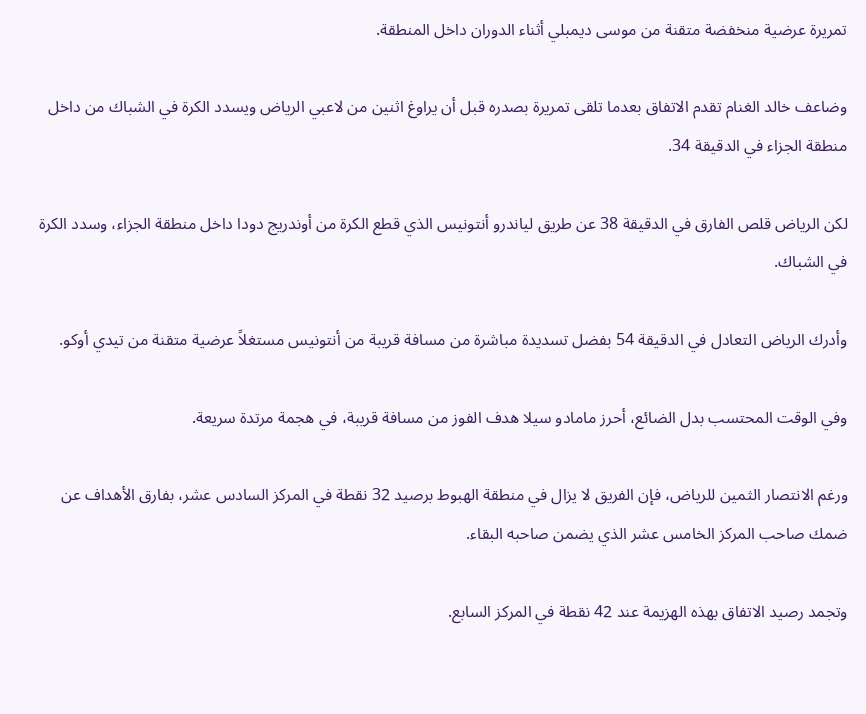تمريرة عرضية منخفضة متقنة من موسى ديمبلي أثناء الدوران داخل المنطقة.

وضاعف خالد الغنام تقدم الاتفاق بعدما تلقى تمريرة بصدره قبل أن يراوغ اثنين من لاعبي الرياض ويسدد الكرة في الشباك من داخل منطقة الجزاء في الدقيقة 34.

لكن الرياض قلص الفارق في الدقيقة 38 عن طريق لياندرو أنتونيس الذي قطع الكرة من أوندريج دودا داخل منطقة الجزاء، وسدد الكرة في الشباك.

وأدرك الرياض التعادل في الدقيقة 54 بفضل تسديدة مباشرة من مسافة قريبة من أنتونيس مستغلاً عرضية متقنة من تيدي أوكو.

وفي الوقت المحتسب بدل الضائع، أحرز مامادو سيلا هدف الفوز من مسافة قريبة، في هجمة مرتدة سريعة.

ورغم الانتصار الثمين للرياض، فإن الفريق لا يزال في منطقة الهبوط برصيد 32 نقطة في المركز السادس عشر، بفارق الأهداف عن ضمك صاحب المركز الخامس عشر الذي يضمن صاحبه البقاء.

وتجمد رصيد الاتفاق بهذه الهزيمة عند 42 نقطة في المركز السابع.